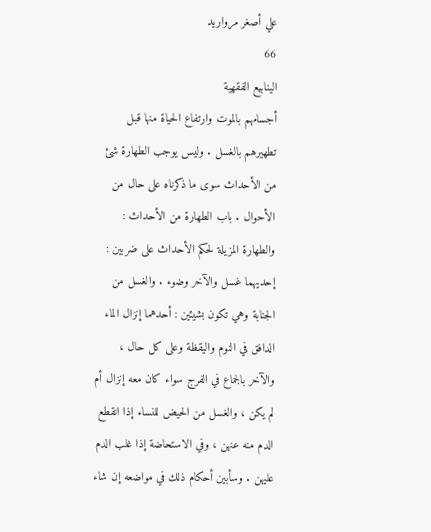علي أصغر مرواريد
66
الينابيع الفقهية
أجسامهم بالموت وارتفاع الحياة منها قبل تطهيرهم بالغسل . وليس يوجب الطهارة شئ من الأحداث سوى ما ذكرناه على حال من الأحوال . باب الطهارة من الأحداث : والطهارة المزيلة لحكم الأحداث على ضربين : إحديهما غسل والآخر وضوء . والغسل من الجنابة وهي تكون بشيئين : أحدهما إنزال الماء الدافق في النوم واليقظة وعلى كل حال ، والآخر بالجماع في الفرج سواء كان معه إنزال أم لم يكن ، والغسل من الحيض للنساء إذا انقطع الدم منه عنهن ، وفي الاستحاضة إذا غلب الدم عليهن . وسأبين أحكام ذلك في مواضعه إن شاء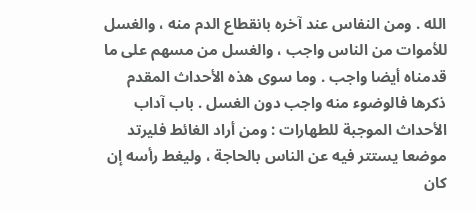الله . ومن النفاس عند آخره بانقطاع الدم منه ، والغسل للأموات من الناس واجب ، والغسل من مسهم على ما قدمناه أيضا واجب . وما سوى هذه الأحداث المقدم ذكرها فالوضوء منه واجب دون الغسل . باب آداب الأحداث الموجبة للطهارات : ومن أراد الغائط فليرتد موضعا يستتر فيه عن الناس بالحاجة ، وليغط رأسه إن كان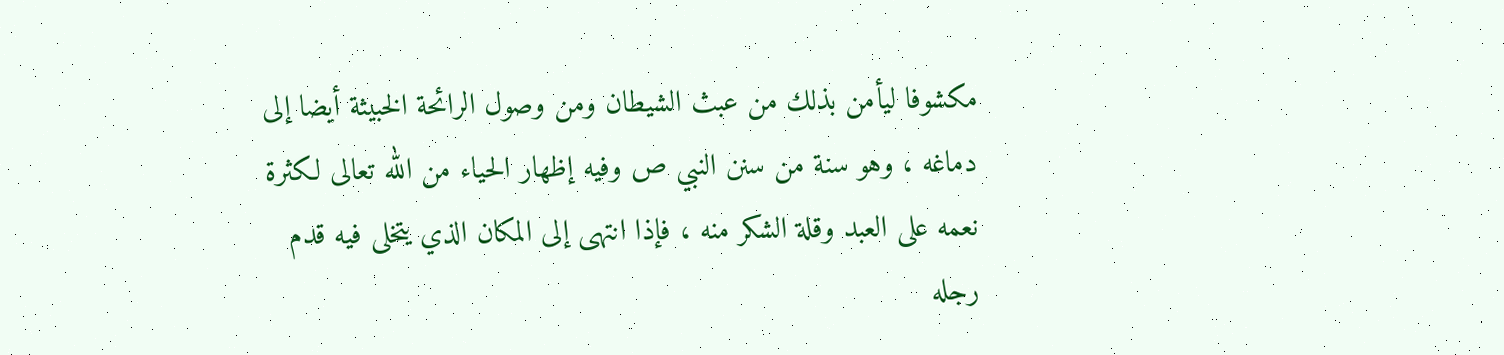مكشوفا ليأمن بذلك من عبث الشيطان ومن وصول الرائحة الخبيثة أيضا إلى دماغه ، وهو سنة من سنن النبي ص وفيه إظهار الحياء من الله تعالى لكثرة نعمه على العبد وقلة الشكر منه ، فإذا انتهى إلى المكان الذي يتخلى فيه قدم رجله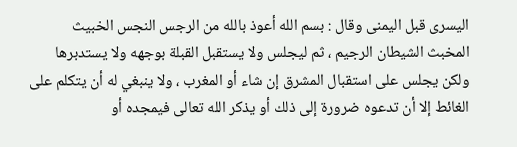اليسرى قبل اليمنى وقال : بسم الله أعوذ بالله من الرجس النجس الخبيث المخبث الشيطان الرجيم ، ثم ليجلس ولا يستقبل القبلة بوجهه ولا يستدبرها ولكن يجلس على استقبال المشرق إن شاء أو المغرب ، ولا ينبغي له أن يتكلم على الغائط إلا أن تدعوه ضرورة إلى ذلك أو يذكر الله تعالى فيمجده أو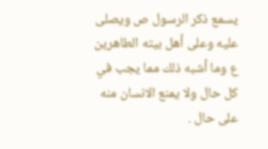يسمع ذكر الرسول ص ويصلى عليه وعلى أهل بيته الطاهرين ع وما أشبه ذلك مما يجب في كل حال ولا يمنع الانسان منه على حال .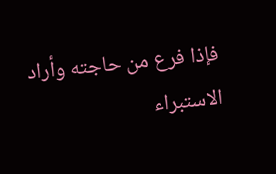فإذا فرع من حاجته وأراد الاستبراء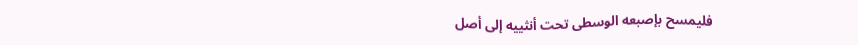فليمسح بإصبعه الوسطى تحت أنثييه إلى أصل